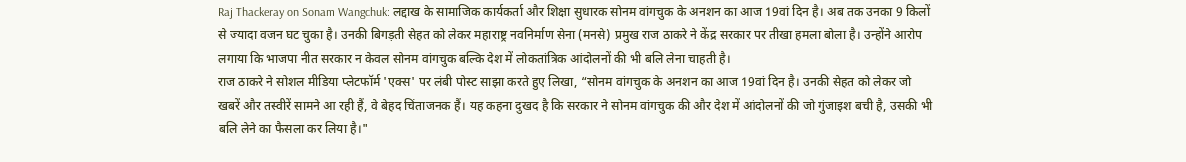Raj Thackeray on Sonam Wangchuk: लद्दाख के सामाजिक कार्यकर्ता और शिक्षा सुधारक सोनम वांगचुक के अनशन का आज 19वां दिन है। अब तक उनका 9 किलों से ज्यादा वजन घट चुका है। उनकी बिगड़ती सेहत को लेकर महाराष्ट्र नवनिर्माण सेना (मनसे) प्रमुख राज ठाकरे ने केंद्र सरकार पर तीखा हमला बोला है। उन्होंने आरोप लगाया कि भाजपा नीत सरकार न केवल सोनम वांगचुक बल्कि देश में लोकतांत्रिक आंदोलनों की भी बलि लेना चाहती है।
राज ठाकरे ने सोशल मीडिया प्लेटफॉर्म 'एक्स' पर लंबी पोस्ट साझा करते हुए लिखा, “सोनम वांगचुक के अनशन का आज 19वां दिन है। उनकी सेहत को लेकर जो खबरें और तस्वीरें सामने आ रही हैं, वे बेहद चिंताजनक हैं। यह कहना दुखद है कि सरकार ने सोनम वांगचुक की और देश में आंदोलनों की जो गुंजाइश बची है, उसकी भी बलि लेने का फैसला कर लिया है।"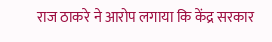राज ठाकरे ने आरोप लगाया कि केंद्र सरकार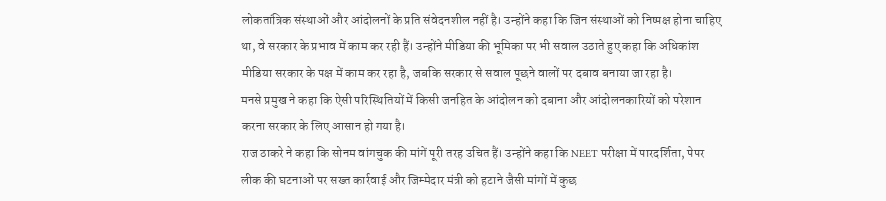लोकतांत्रिक संस्थाओं और आंदोलनों के प्रति संवेदनशील नहीं है। उन्होंने कहा कि जिन संस्थाओं को निष्पक्ष होना चाहिए था, वे सरकार के प्रभाव में काम कर रही हैं। उन्होंने मीडिया की भूमिका पर भी सवाल उठाते हुए कहा कि अधिकांश मीडिया सरकार के पक्ष में काम कर रहा है, जबकि सरकार से सवाल पूछने वालों पर दबाव बनाया जा रहा है।
मनसे प्रमुख ने कहा कि ऐसी परिस्थितियों में किसी जनहित के आंदोलन को दबाना और आंदोलनकारियों को परेशान करना सरकार के लिए आसान हो गया है।
राज ठाकरे ने कहा कि सोनम वांगचुक की मांगें पूरी तरह उचित हैं। उन्होंने कहा कि NEET परीक्षा में पारदर्शिता, पेपर लीक की घटनाओं पर सख्त कार्रवाई और जिम्मेदार मंत्री को हटाने जैसी मांगों में कुछ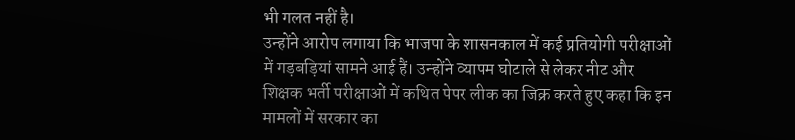भी गलत नहीं है।
उन्होंने आरोप लगाया कि भाजपा के शासनकाल में कई प्रतियोगी परीक्षाओं में गड़बड़ियां सामने आई हैं। उन्होंने व्यापम घोटाले से लेकर नीट और शिक्षक भर्ती परीक्षाओं में कथित पेपर लीक का जिक्र करते हुए कहा कि इन मामलों में सरकार का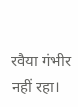रवैया गंभीर नहीं रहा।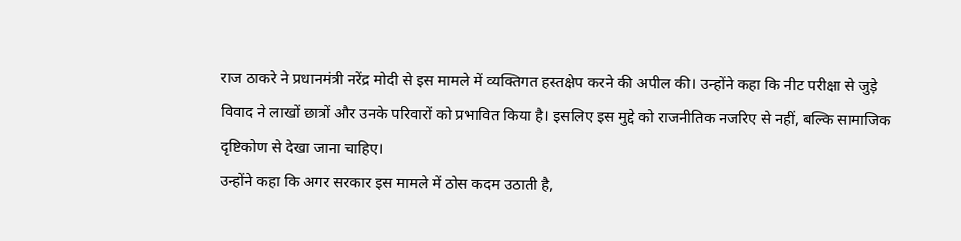राज ठाकरे ने प्रधानमंत्री नरेंद्र मोदी से इस मामले में व्यक्तिगत हस्तक्षेप करने की अपील की। उन्होंने कहा कि नीट परीक्षा से जुड़े विवाद ने लाखों छात्रों और उनके परिवारों को प्रभावित किया है। इसलिए इस मुद्दे को राजनीतिक नजरिए से नहीं, बल्कि सामाजिक दृष्टिकोण से देखा जाना चाहिए।
उन्होंने कहा कि अगर सरकार इस मामले में ठोस कदम उठाती है,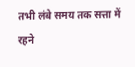तभी लंबे समय तक सत्ता में रहने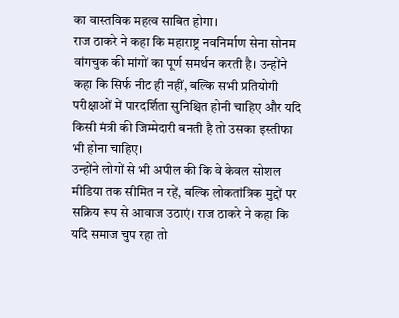का वास्तविक महत्व साबित होगा।
राज ठाकरे ने कहा कि महाराष्ट्र नवनिर्माण सेना सोनम वांगचुक की मांगों का पूर्ण समर्थन करती है। उन्होंने कहा कि सिर्फ नीट ही नहीं, बल्कि सभी प्रतियोगी परीक्षाओं में पारदर्शिता सुनिश्चित होनी चाहिए और यदि किसी मंत्री की जिम्मेदारी बनती है तो उसका इस्तीफा भी होना चाहिए।
उन्होंने लोगों से भी अपील की कि वे केवल सोशल मीडिया तक सीमित न रहें, बल्कि लोकतांत्रिक मुद्दों पर सक्रिय रूप से आवाज उठाएं। राज ठाकरे ने कहा कि यदि समाज चुप रहा तो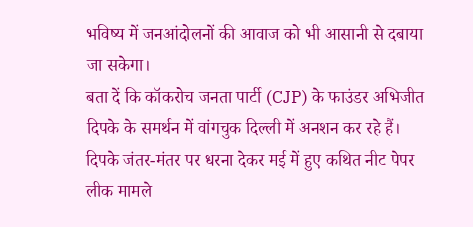भविष्य में जनआंदोलनों की आवाज को भी आसानी से दबाया जा सकेगा।
बता दें कि कॉकरोच जनता पार्टी (CJP) के फाउंडर अभिजीत दिपके के समर्थन में वांगचुक दिल्ली में अनशन कर रहे हैं। दिपके जंतर-मंतर पर धरना देकर मई में हुए कथित नीट पेपर लीक मामले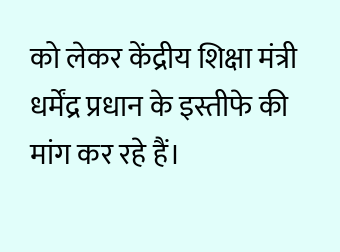को लेकर केंद्रीय शिक्षा मंत्री धर्मेंद्र प्रधान के इस्तीफे की मांग कर रहे हैं।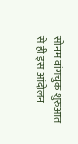सोनम वांगचुक शुरुआत से ही इस आंदोलन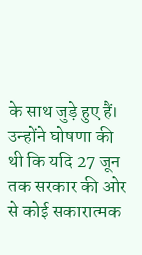के साथ जुड़े हुए हैं। उन्होंने घोषणा की थी कि यदि 27 जून तक सरकार की ओर से कोई सकारात्मक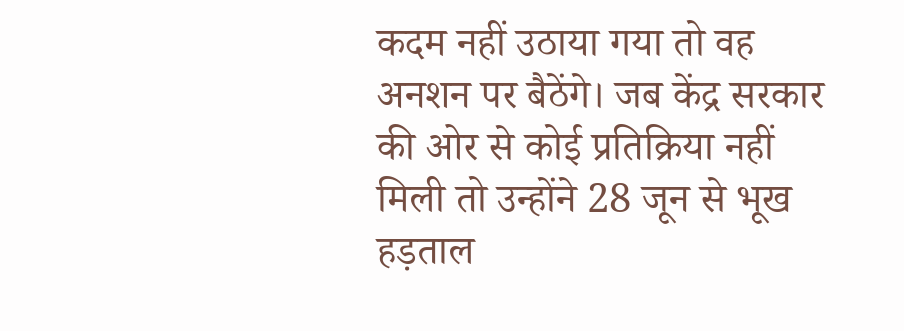कदम नहीं उठाया गया तो वह अनशन पर बैठेंगे। जब केंद्र सरकार की ओर से कोई प्रतिक्रिया नहीं मिली तो उन्होंने 28 जून से भूख हड़ताल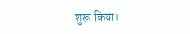शुरू किया।